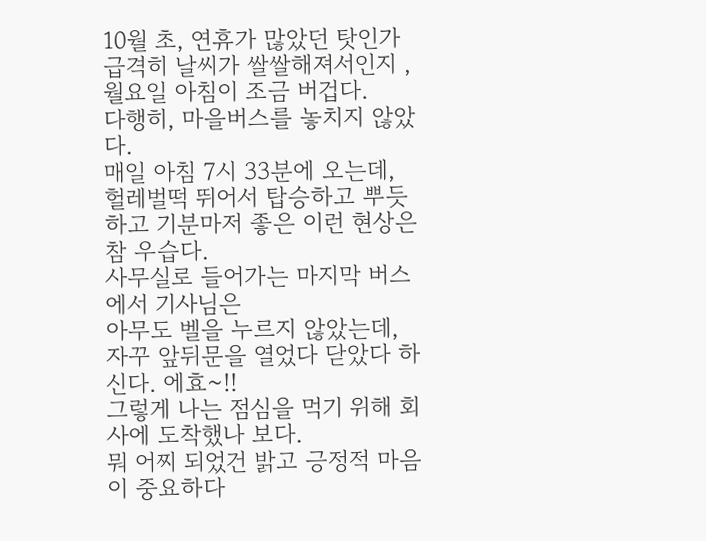10월 초, 연휴가 많았던 탓인가
급격히 날씨가 쌀쌀해져서인지 ,
월요일 아침이 조금 버겁다.
다행히, 마을버스를 놓치지 않았다.
매일 아침 7시 33분에 오는데, 헐레벌떡 뛰어서 탑승하고 뿌듯하고 기분마저 좋은 이런 현상은 참 우습다.
사무실로 들어가는 마지막 버스에서 기사님은
아무도 벨을 누르지 않았는데, 자꾸 앞뒤문을 열었다 닫았다 하신다. 에효~!!
그렇게 나는 점심을 먹기 위해 회사에 도착했나 보다.
뭐 어찌 되었건 밝고 긍정적 마음이 중요하다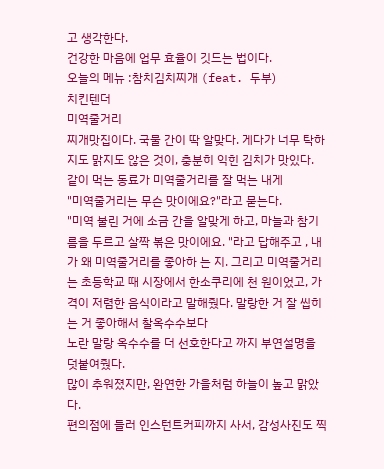고 생각한다.
건강한 마음에 업무 효율이 깃드는 법이다.
오늘의 메뉴 :참치김치찌개 (feat. 두부)
치킨텐더
미역줄거리
찌개맛집이다. 국물 간이 딱 알맞다. 게다가 너무 탁하지도 맑지도 않은 것이, 충분히 익힌 김치가 맛있다.
같이 먹는 동료가 미역줄거리를 잘 먹는 내게
"미역줄거리는 무슨 맛이에요?"라고 묻는다.
"미역 불린 거에 소금 간을 알맞게 하고, 마늘과 참기름을 두르고 살짝 볶은 맛이에요. "라고 답해주고 , 내가 왜 미역줄거리를 좋아하 는 지. 그리고 미역줄거리는 초등학교 때 시장에서 한소쿠리에 천 원이었고, 가격이 저렴한 음식이라고 말해줬다. 말랑한 거 잘 씹히는 거 좋아해서 찰옥수수보다
노란 말랑 옥수수를 더 선호한다고 까지 부연설명을 덧붙여줬다.
많이 추워졌지만, 완연한 가을처럼 하늘이 높고 맑았다.
편의점에 들러 인스턴트커피까지 사서, 감성사진도 찍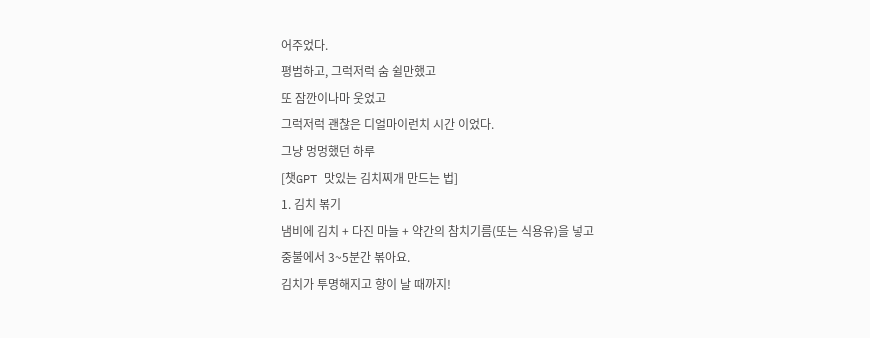어주었다.
평범하고, 그럭저럭 숨 쉴만했고
또 잠깐이나마 웃었고
그럭저럭 괜찮은 디얼마이런치 시간 이었다.
그냥 멍멍했던 하루
[챗GPT 맛있는 김치찌개 만드는 법]
1. 김치 볶기
냄비에 김치 + 다진 마늘 + 약간의 참치기름(또는 식용유)을 넣고
중불에서 3~5분간 볶아요.
김치가 투명해지고 향이 날 때까지!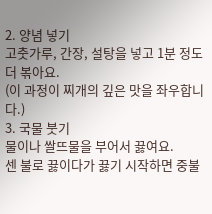2. 양념 넣기
고춧가루, 간장, 설탕을 넣고 1분 정도 더 볶아요.
(이 과정이 찌개의 깊은 맛을 좌우합니다.)
3. 국물 붓기
물이나 쌀뜨물을 부어서 끓여요.
센 불로 끓이다가 끓기 시작하면 중불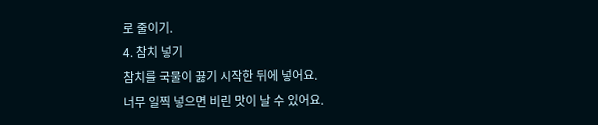로 줄이기.
4. 참치 넣기
참치를 국물이 끓기 시작한 뒤에 넣어요.
너무 일찍 넣으면 비린 맛이 날 수 있어요.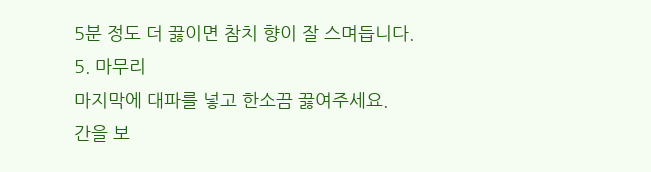5분 정도 더 끓이면 참치 향이 잘 스며듭니다.
5. 마무리
마지막에 대파를 넣고 한소끔 끓여주세요.
간을 보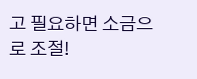고 필요하면 소금으로 조절!